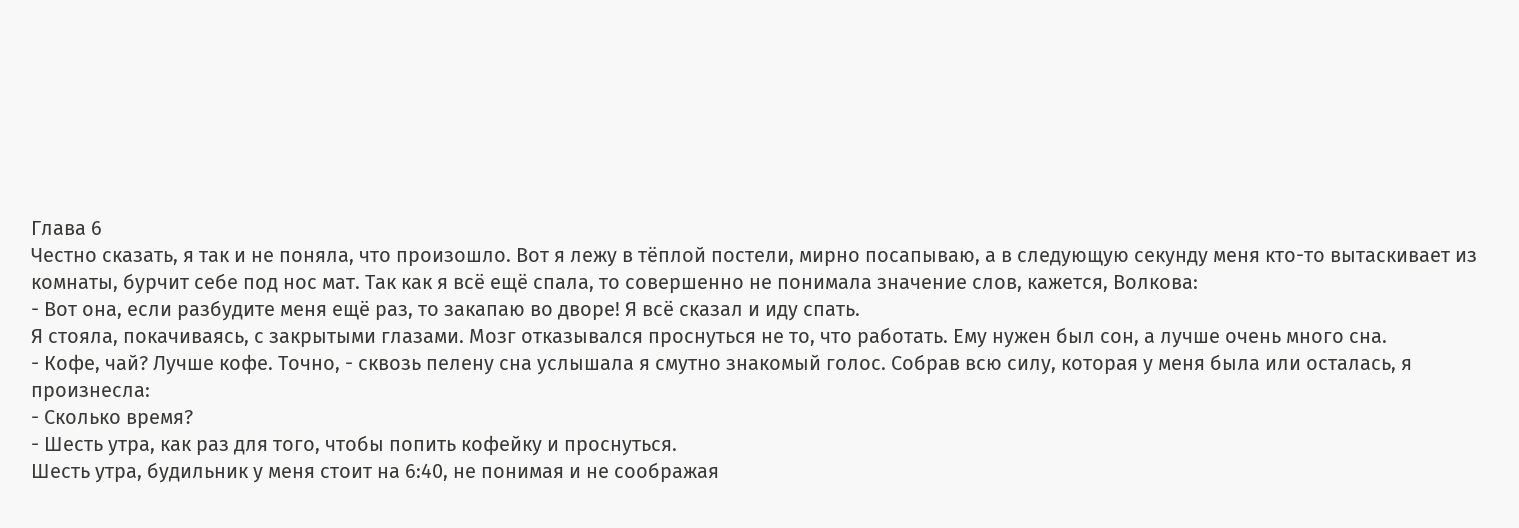Глава 6
Честно сказать, я так и не поняла, что произошло. Вот я лежу в тёплой постели, мирно посапываю, а в следующую секунду меня кто-то вытаскивает из комнаты, бурчит себе под нос мат. Так как я всё ещё спала, то совершенно не понимала значение слов, кажется, Волкова:
- Вот она, если разбудите меня ещё раз, то закапаю во дворе! Я всё сказал и иду спать.
Я стояла, покачиваясь, с закрытыми глазами. Мозг отказывался проснуться не то, что работать. Ему нужен был сон, а лучше очень много сна.
- Кофе, чай? Лучше кофе. Точно, - сквозь пелену сна услышала я смутно знакомый голос. Собрав всю силу, которая у меня была или осталась, я произнесла:
- Сколько время?
- Шесть утра, как раз для того, чтобы попить кофейку и проснуться.
Шесть утра, будильник у меня стоит на 6:40, не понимая и не соображая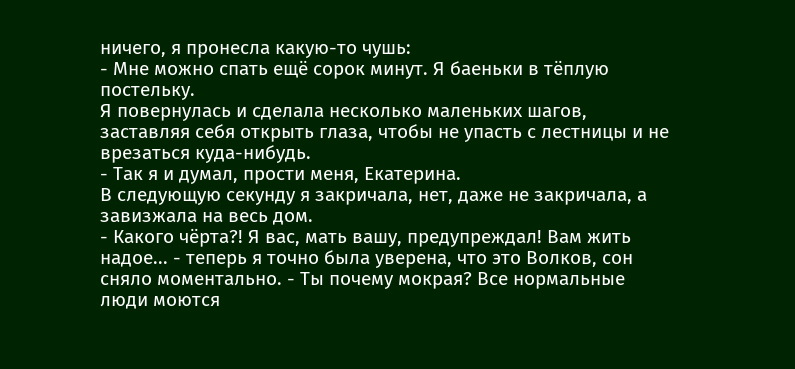ничего, я пронесла какую-то чушь:
- Мне можно спать ещё сорок минут. Я баеньки в тёплую постельку.
Я повернулась и сделала несколько маленьких шагов, заставляя себя открыть глаза, чтобы не упасть с лестницы и не врезаться куда-нибудь.
- Так я и думал, прости меня, Екатерина.
В следующую секунду я закричала, нет, даже не закричала, а завизжала на весь дом.
- Какого чёрта?! Я вас, мать вашу, предупреждал! Вам жить надое... - теперь я точно была уверена, что это Волков, сон сняло моментально. - Ты почему мокрая? Все нормальные люди моются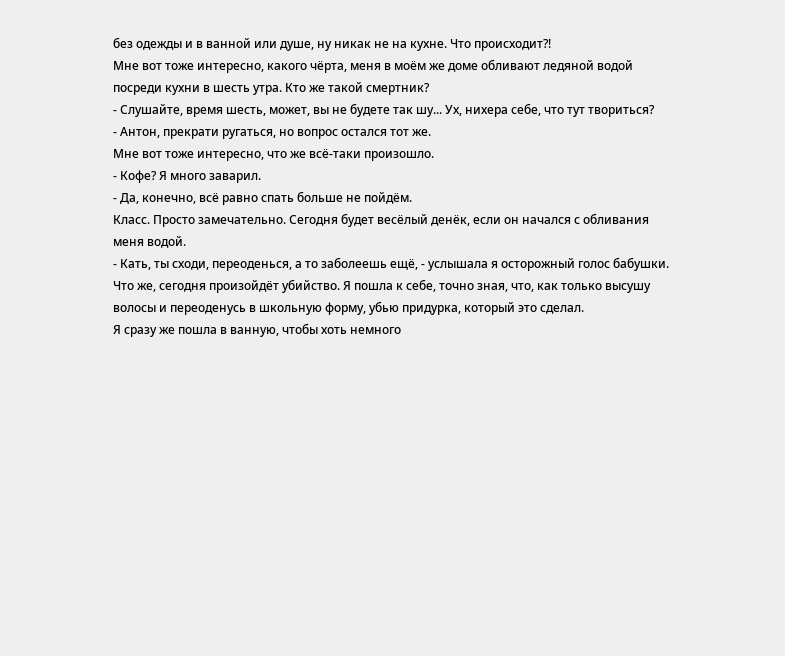без одежды и в ванной или душе, ну никак не на кухне. Что происходит?!
Мне вот тоже интересно, какого чёрта, меня в моём же доме обливают ледяной водой посреди кухни в шесть утра. Кто же такой смертник?
- Слушайте, время шесть, может, вы не будете так шу... Ух, нихера себе, что тут твориться?
- Антон, прекрати ругаться, но вопрос остался тот же.
Мне вот тоже интересно, что же всё-таки произошло.
- Кофе? Я много заварил.
- Да, конечно, всё равно спать больше не пойдём.
Класс. Просто замечательно. Сегодня будет весёлый денёк, если он начался с обливания меня водой.
- Кать, ты сходи, переоденься, а то заболеешь ещё, - услышала я осторожный голос бабушки.
Что же, сегодня произойдёт убийство. Я пошла к себе, точно зная, что, как только высушу волосы и переоденусь в школьную форму, убью придурка, который это сделал.
Я сразу же пошла в ванную, чтобы хоть немного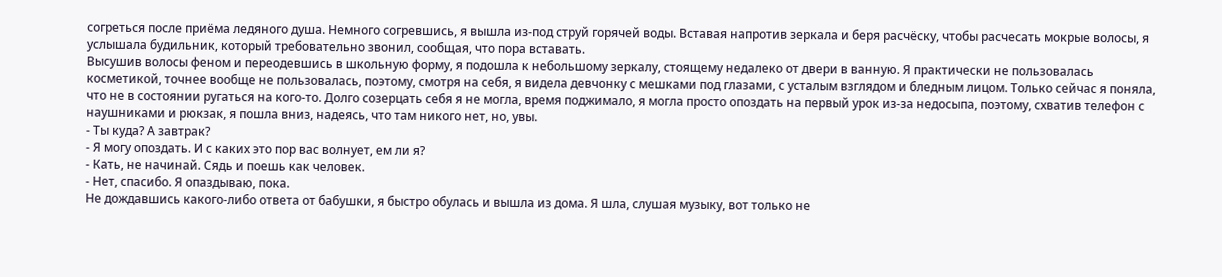согреться после приёма ледяного душа. Немного согревшись, я вышла из-под струй горячей воды. Вставая напротив зеркала и беря расчёску, чтобы расчесать мокрые волосы, я услышала будильник, который требовательно звонил, сообщая, что пора вставать.
Высушив волосы феном и переодевшись в школьную форму, я подошла к небольшому зеркалу, стоящему недалеко от двери в ванную. Я практически не пользовалась косметикой, точнее вообще не пользовалась, поэтому, смотря на себя, я видела девчонку с мешками под глазами, с усталым взглядом и бледным лицом. Только сейчас я поняла, что не в состоянии ругаться на кого-то. Долго созерцать себя я не могла, время поджимало, я могла просто опоздать на первый урок из-за недосыпа, поэтому, схватив телефон с наушниками и рюкзак, я пошла вниз, надеясь, что там никого нет, но, увы.
- Ты куда? А завтрак?
- Я могу опоздать. И с каких это пор вас волнует, ем ли я?
- Кать, не начинай. Сядь и поешь как человек.
- Нет, спасибо. Я опаздываю, пока.
Не дождавшись какого-либо ответа от бабушки, я быстро обулась и вышла из дома. Я шла, слушая музыку, вот только не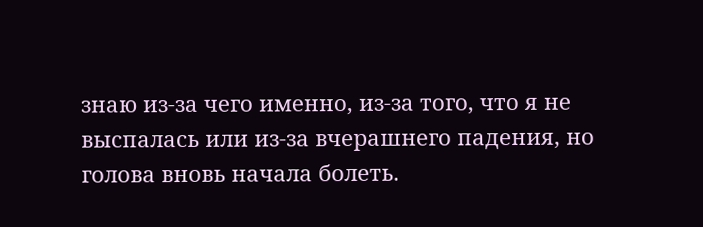знаю из-за чего именно, из-за того, что я не выспалась или из-за вчерашнего падения, но голова вновь начала болеть.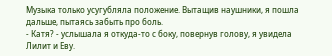Музыка только усугубляла положение. Вытащив наушники, я пошла дальше, пытаясь забыть про боль.
- Катя? - услышала я откуда-то с боку, повернув голову, я увидела Лилит и Еву.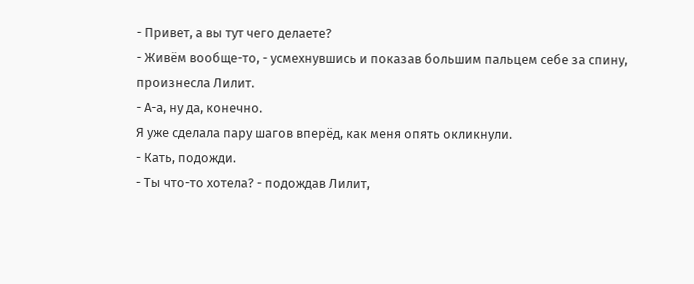- Привет, а вы тут чего делаете?
- Живём вообще-то, - усмехнувшись и показав большим пальцем себе за спину, произнесла Лилит.
- А-а, ну да, конечно.
Я уже сделала пару шагов вперёд, как меня опять окликнули.
- Кать, подожди.
- Ты что-то хотела? - подождав Лилит,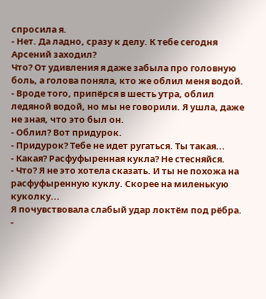спросила я.
- Нет. Да ладно, сразу к делу. К тебе сегодня Арсений заходил?
Что? От удивления я даже забыла про головную боль, а голова поняла, кто же облил меня водой.
- Вроде того, припёрся в шесть утра, облил ледяной водой, но мы не говорили. Я ушла, даже не зная, что это был он.
- Облил? Вот придурок.
- Придурок? Тебе не идет ругаться. Ты такая...
- Какая? Расфуфыренная кукла? Не стесняйся.
- Что? Я не это хотела сказать. И ты не похожа на расфуфыренную куклу. Скорее на миленькую куколку...
Я почувствовала слабый удар локтём под рёбра.
-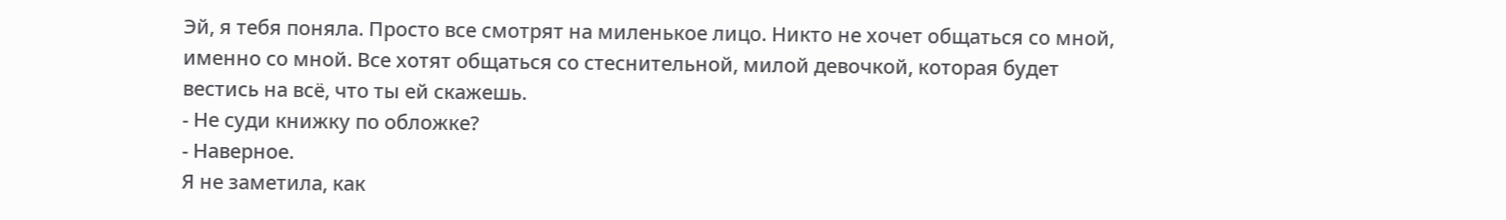Эй, я тебя поняла. Просто все смотрят на миленькое лицо. Никто не хочет общаться со мной, именно со мной. Все хотят общаться со стеснительной, милой девочкой, которая будет вестись на всё, что ты ей скажешь.
- Не суди книжку по обложке?
- Наверное.
Я не заметила, как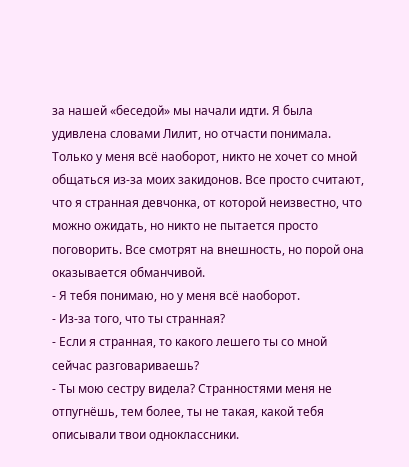за нашей «беседой» мы начали идти. Я была удивлена словами Лилит, но отчасти понимала. Только у меня всё наоборот, никто не хочет со мной общаться из-за моих закидонов. Все просто считают, что я странная девчонка, от которой неизвестно, что можно ожидать, но никто не пытается просто поговорить. Все смотрят на внешность, но порой она оказывается обманчивой.
- Я тебя понимаю, но у меня всё наоборот.
- Из-за того, что ты странная?
- Если я странная, то какого лешего ты со мной сейчас разговариваешь?
- Ты мою сестру видела? Странностями меня не отпугнёшь, тем более, ты не такая, какой тебя описывали твои одноклассники.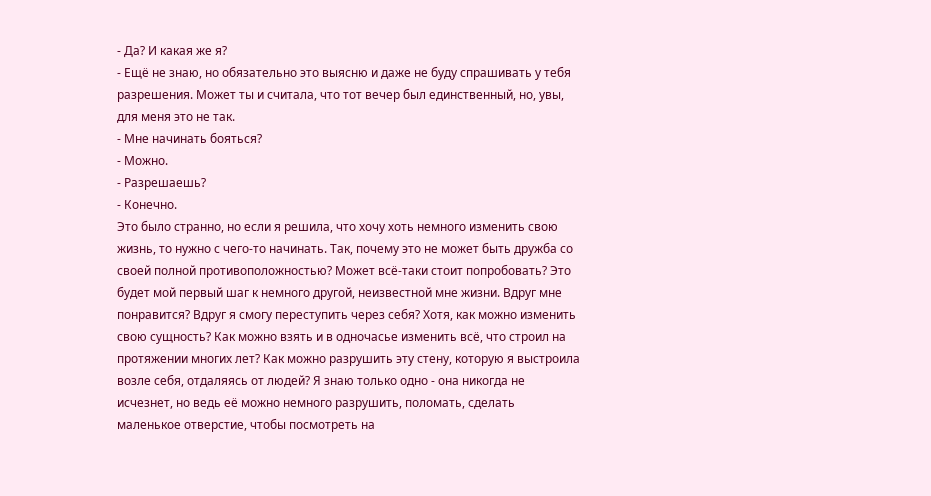- Да? И какая же я?
- Ещё не знаю, но обязательно это выясню и даже не буду спрашивать у тебя разрешения. Может ты и считала, что тот вечер был единственный, но, увы, для меня это не так.
- Мне начинать бояться?
- Можно.
- Разрешаешь?
- Конечно.
Это было странно, но если я решила, что хочу хоть немного изменить свою жизнь, то нужно с чего-то начинать. Так, почему это не может быть дружба со своей полной противоположностью? Может всё-таки стоит попробовать? Это будет мой первый шаг к немного другой, неизвестной мне жизни. Вдруг мне понравится? Вдруг я смогу переступить через себя? Хотя, как можно изменить свою сущность? Как можно взять и в одночасье изменить всё, что строил на протяжении многих лет? Как можно разрушить эту стену, которую я выстроила возле себя, отдаляясь от людей? Я знаю только одно - она никогда не исчезнет, но ведь её можно немного разрушить, поломать, сделать маленькое отверстие, чтобы посмотреть на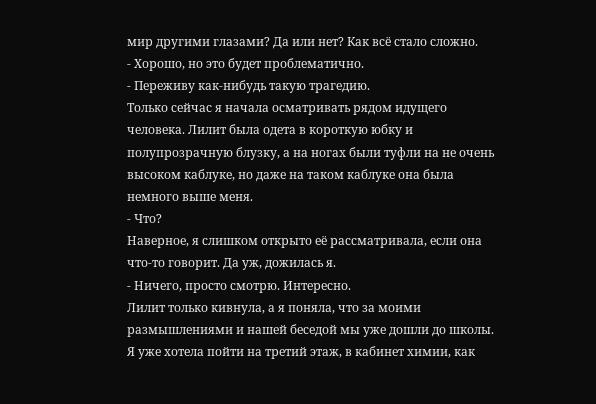мир другими глазами? Да или нет? Как всё стало сложно.
- Хорошо, но это будет проблематично.
- Переживу как-нибудь такую трагедию.
Только сейчас я начала осматривать рядом идущего человека. Лилит была одета в короткую юбку и полупрозрачную блузку, а на ногах были туфли на не очень высоком каблуке, но даже на таком каблуке она была немного выше меня.
- Что?
Наверное, я слишком открыто её рассматривала, если она что-то говорит. Да уж, дожилась я.
- Ничего, просто смотрю. Интересно.
Лилит только кивнула, а я поняла, что за моими размышлениями и нашей беседой мы уже дошли до школы. Я уже хотела пойти на третий этаж, в кабинет химии, как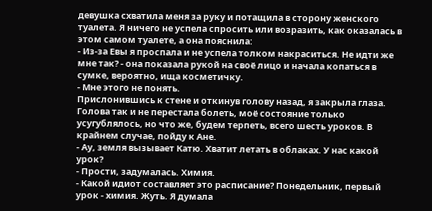девушка схватила меня за руку и потащила в сторону женского туалета. Я ничего не успела спросить или возразить, как оказалась в этом самом туалете, а она пояснила:
- Из-за Евы я проспала и не успела толком накраситься. Не идти же мне так? - она показала рукой на своё лицо и начала копаться в сумке, вероятно, ища косметичку.
- Мне этого не понять.
Прислонившись к стене и откинув голову назад, я закрыла глаза. Голова так и не перестала болеть, моё состояние только усугублялось, но что же, будем терпеть, всего шесть уроков. В крайнем случае, пойду к Ане.
- Ау, земля вызывает Катю. Хватит летать в облаках. У нас какой урок?
- Прости, задумалась. Химия.
- Какой идиот составляет это расписание? Понедельник, первый урок - химия. Жуть. Я думала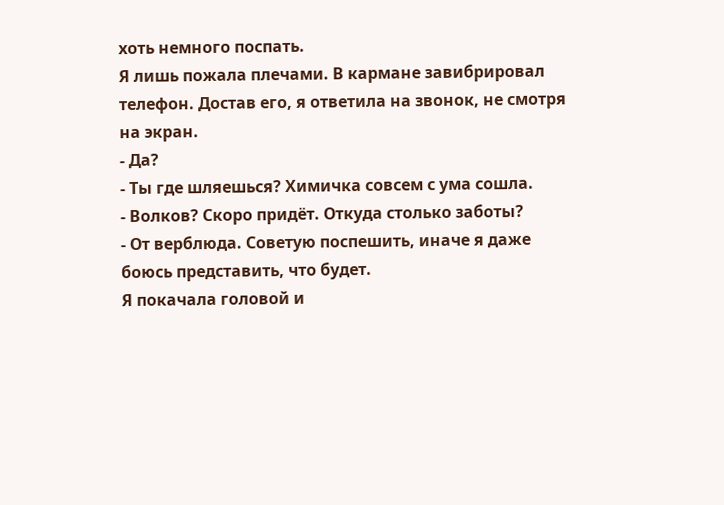хоть немного поспать.
Я лишь пожала плечами. В кармане завибрировал телефон. Достав его, я ответила на звонок, не смотря на экран.
- Да?
- Ты где шляешься? Химичка совсем с ума сошла.
- Волков? Скоро придёт. Откуда столько заботы?
- От верблюда. Советую поспешить, иначе я даже боюсь представить, что будет.
Я покачала головой и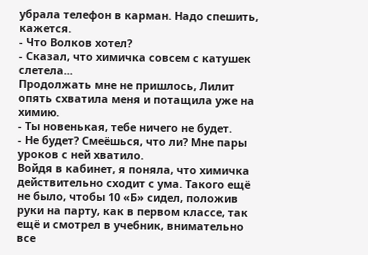убрала телефон в карман. Надо спешить, кажется.
- Что Волков хотел?
- Сказал, что химичка совсем с катушек слетела...
Продолжать мне не пришлось, Лилит опять схватила меня и потащила уже на химию.
- Ты новенькая, тебе ничего не будет.
- Не будет? Смеёшься, что ли? Мне пары уроков с ней хватило.
Войдя в кабинет, я поняла, что химичка действительно сходит с ума. Такого ещё не было, чтобы 10 «Б» сидел, положив руки на парту, как в первом классе, так ещё и смотрел в учебник, внимательно все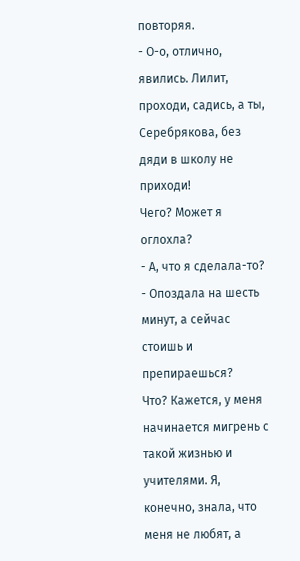повторяя.
- О-о, отлично, явились. Лилит, проходи, садись, а ты, Серебрякова, без дяди в школу не приходи!
Чего? Может я оглохла?
- А, что я сделала-то?
- Опоздала на шесть минут, а сейчас стоишь и препираешься?
Что? Кажется, у меня начинается мигрень с такой жизнью и учителями. Я, конечно, знала, что меня не любят, а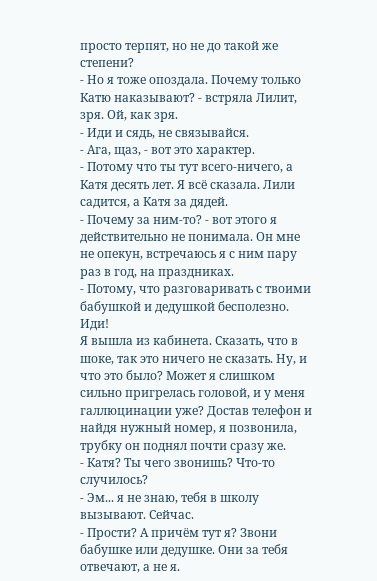просто терпят, но не до такой же степени?
- Но я тоже опоздала. Почему только Катю наказывают? - встряла Лилит, зря. Ой, как зря.
- Иди и сядь, не связывайся.
- Ага, щаз, - вот это характер.
- Потому что ты тут всего-ничего, а Катя десять лет. Я всё сказала. Лили садится, а Катя за дядей.
- Почему за ним-то? - вот этого я действительно не понимала. Он мне не опекун, встречаюсь я с ним пару раз в год, на праздниках.
- Потому, что разговаривать с твоими бабушкой и дедушкой бесполезно. Иди!
Я вышла из кабинета. Сказать, что в шоке, так это ничего не сказать. Ну, и что это было? Может я слишком сильно пригрелась головой, и у меня галлюцинации уже? Достав телефон и найдя нужный номер, я позвонила, трубку он поднял почти сразу же.
- Катя? Ты чего звонишь? Что-то случилось?
- Эм... я не знаю, тебя в школу вызывают. Сейчас.
- Прости? А причём тут я? Звони бабушке или дедушке. Они за тебя отвечают, а не я.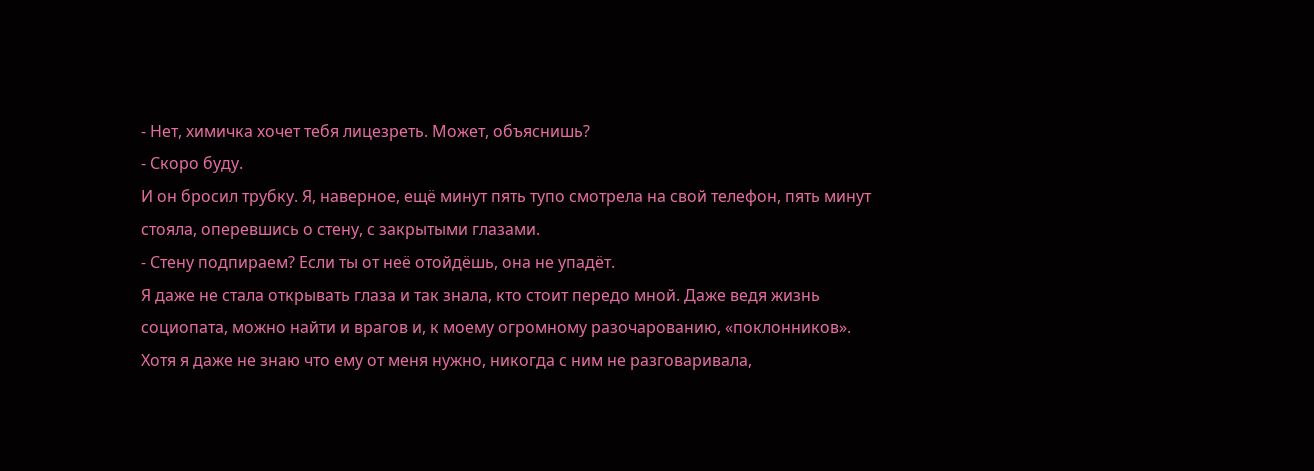- Нет, химичка хочет тебя лицезреть. Может, объяснишь?
- Скоро буду.
И он бросил трубку. Я, наверное, ещё минут пять тупо смотрела на свой телефон, пять минут стояла, оперевшись о стену, с закрытыми глазами.
- Стену подпираем? Если ты от неё отойдёшь, она не упадёт.
Я даже не стала открывать глаза и так знала, кто стоит передо мной. Даже ведя жизнь социопата, можно найти и врагов и, к моему огромному разочарованию, «поклонников». Хотя я даже не знаю что ему от меня нужно, никогда с ним не разговаривала,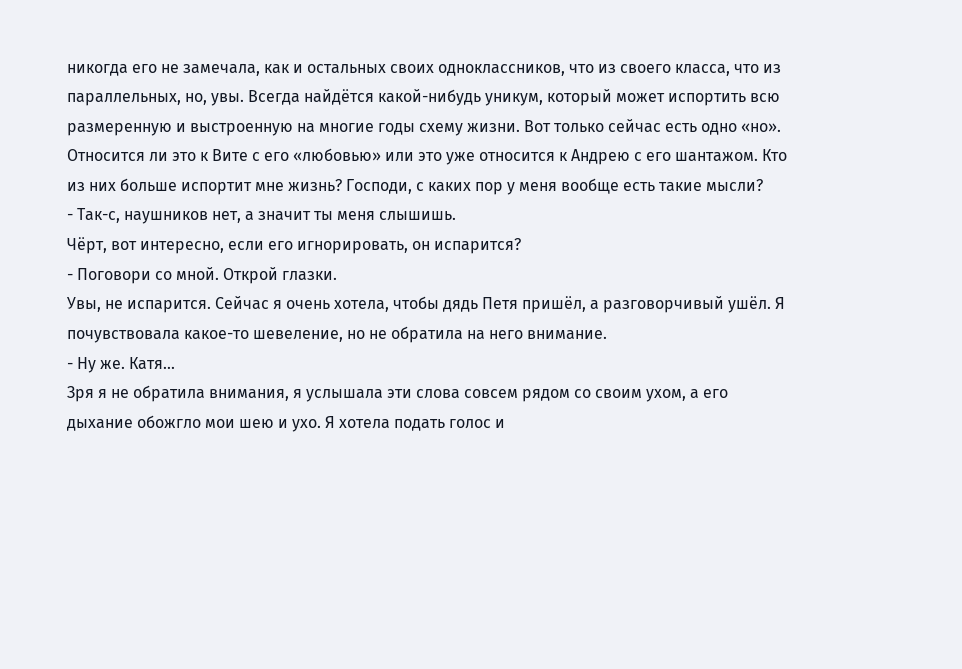никогда его не замечала, как и остальных своих одноклассников, что из своего класса, что из параллельных, но, увы. Всегда найдётся какой-нибудь уникум, который может испортить всю размеренную и выстроенную на многие годы схему жизни. Вот только сейчас есть одно «но». Относится ли это к Вите с его «любовью» или это уже относится к Андрею с его шантажом. Кто из них больше испортит мне жизнь? Господи, с каких пор у меня вообще есть такие мысли?
- Так-с, наушников нет, а значит ты меня слышишь.
Чёрт, вот интересно, если его игнорировать, он испарится?
- Поговори со мной. Открой глазки.
Увы, не испарится. Сейчас я очень хотела, чтобы дядь Петя пришёл, а разговорчивый ушёл. Я почувствовала какое-то шевеление, но не обратила на него внимание.
- Ну же. Катя...
Зря я не обратила внимания, я услышала эти слова совсем рядом со своим ухом, а его дыхание обожгло мои шею и ухо. Я хотела подать голос и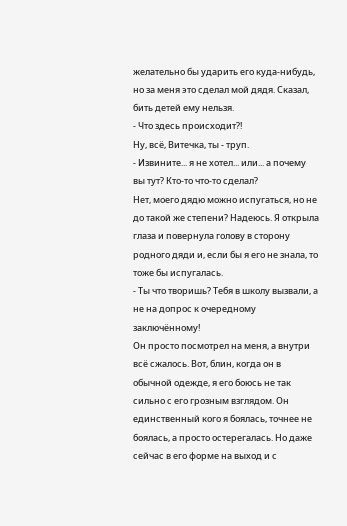желательно бы ударить его куда-нибудь, но за меня это сделал мой дядя. Сказал, бить детей ему нельзя.
- Что здесь происходит?!
Ну, всё, Витечка, ты - труп.
- Извините... я не хотел... или... а почему вы тут? Кто-то что-то сделал?
Нет, моего дядю можно испугаться, но не до такой же степени? Надеюсь. Я открыла глаза и повернула голову в сторону родного дяди и, если бы я его не знала, то тоже бы испугалась.
- Ты что творишь? Тебя в школу вызвали, а не на допрос к очередному заключённому!
Он просто посмотрел на меня, а внутри всё сжалось. Вот, блин, когда он в обычной одежде, я его боюсь не так сильно с его грозным взглядом. Он единственный кого я боялась, точнее не боялась, а просто остерегалась. Но даже сейчас в его форме на выход и с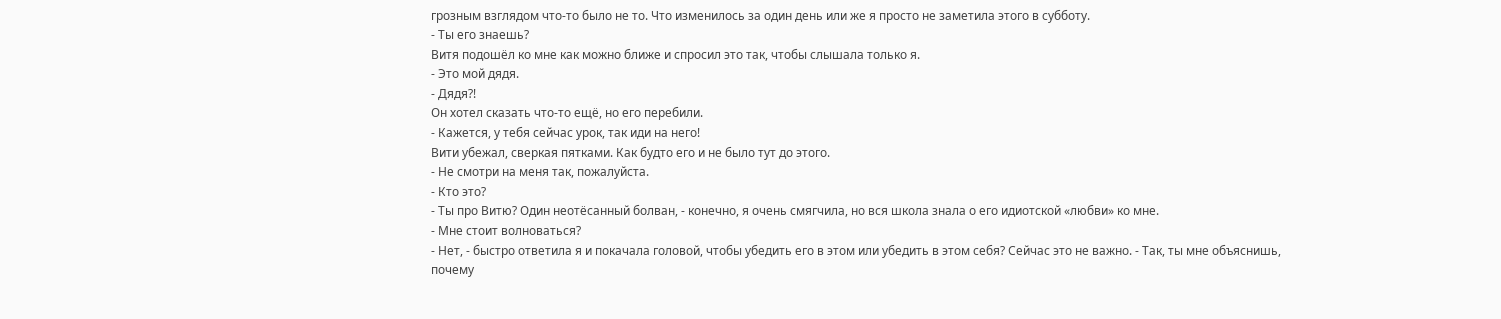грозным взглядом что-то было не то. Что изменилось за один день или же я просто не заметила этого в субботу.
- Ты его знаешь?
Витя подошёл ко мне как можно ближе и спросил это так, чтобы слышала только я.
- Это мой дядя.
- Дядя?!
Он хотел сказать что-то ещё, но его перебили.
- Кажется, у тебя сейчас урок, так иди на него!
Вити убежал, сверкая пятками. Как будто его и не было тут до этого.
- Не смотри на меня так, пожалуйста.
- Кто это?
- Ты про Витю? Один неотёсанный болван, - конечно, я очень смягчила, но вся школа знала о его идиотской «любви» ко мне.
- Мне стоит волноваться?
- Нет, - быстро ответила я и покачала головой, чтобы убедить его в этом или убедить в этом себя? Сейчас это не важно. - Так, ты мне объяснишь, почему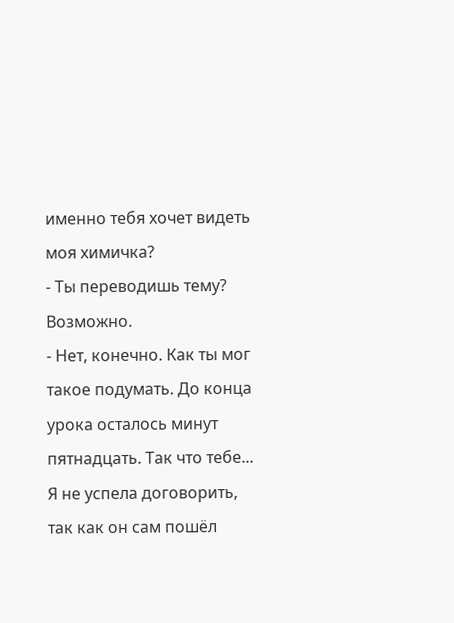именно тебя хочет видеть моя химичка?
- Ты переводишь тему?
Возможно.
- Нет, конечно. Как ты мог такое подумать. До конца урока осталось минут пятнадцать. Так что тебе...
Я не успела договорить, так как он сам пошёл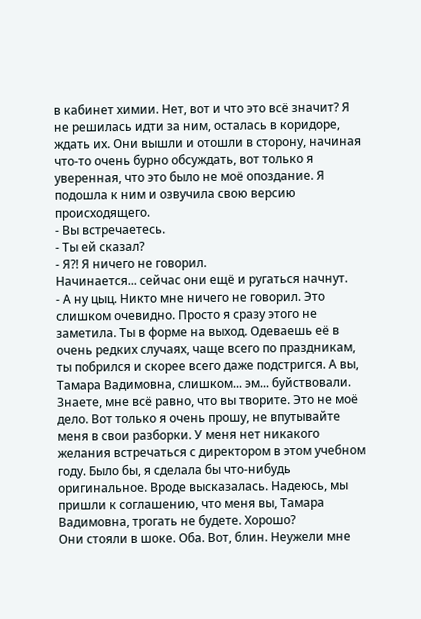в кабинет химии. Нет, вот и что это всё значит? Я не решилась идти за ним, осталась в коридоре, ждать их. Они вышли и отошли в сторону, начиная что-то очень бурно обсуждать, вот только я уверенная, что это было не моё опоздание. Я подошла к ним и озвучила свою версию происходящего.
- Вы встречаетесь.
- Ты ей сказал?
- Я?! Я ничего не говорил.
Начинается... сейчас они ещё и ругаться начнут.
- А ну цыц. Никто мне ничего не говорил. Это слишком очевидно. Просто я сразу этого не заметила. Ты в форме на выход. Одеваешь её в очень редких случаях, чаще всего по праздникам, ты побрился и скорее всего даже подстригся. А вы, Тамара Вадимовна, слишком... эм... буйствовали. Знаете, мне всё равно, что вы творите. Это не моё дело. Вот только я очень прошу, не впутывайте меня в свои разборки. У меня нет никакого желания встречаться с директором в этом учебном году. Было бы, я сделала бы что-нибудь оригинальное. Вроде высказалась. Надеюсь, мы пришли к соглашению, что меня вы, Тамара Вадимовна, трогать не будете. Хорошо?
Они стояли в шоке. Оба. Вот, блин. Неужели мне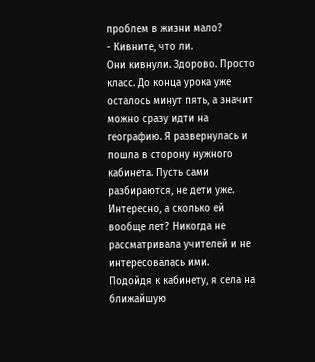проблем в жизни мало?
- Кивните, что ли.
Они кивнули. Здорово. Просто класс. До конца урока уже осталось минут пять, а значит можно сразу идти на географию. Я развернулась и пошла в сторону нужного кабинета. Пусть сами разбираются, не дети уже. Интересно, а сколько ей вообще лет? Никогда не рассматривала учителей и не интересовалась ими.
Подойдя к кабинету, я села на ближайшую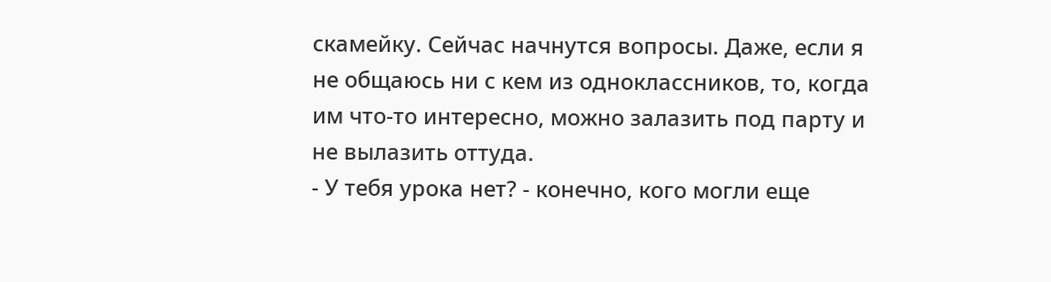скамейку. Сейчас начнутся вопросы. Даже, если я не общаюсь ни с кем из одноклассников, то, когда им что-то интересно, можно залазить под парту и не вылазить оттуда.
- У тебя урока нет? - конечно, кого могли еще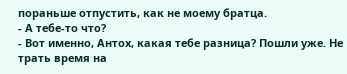пораньше отпустить, как не моему братца.
- А тебе-то что?
- Вот именно, Антох, какая тебе разница? Пошли уже. Не трать время на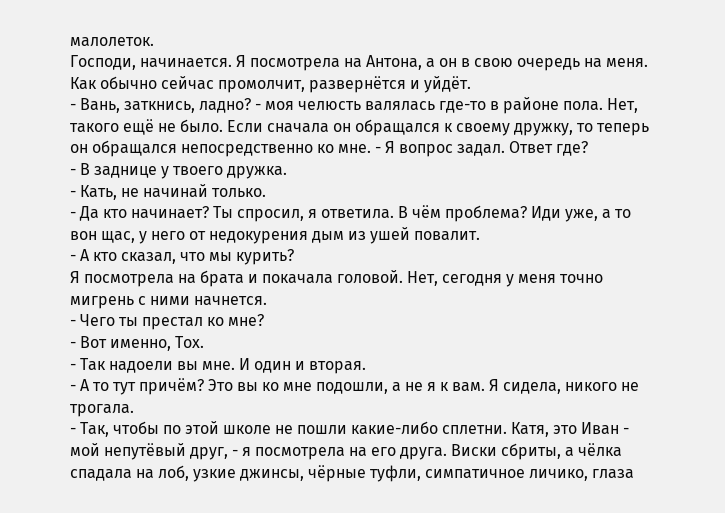малолеток.
Господи, начинается. Я посмотрела на Антона, а он в свою очередь на меня. Как обычно сейчас промолчит, развернётся и уйдёт.
- Вань, заткнись, ладно? - моя челюсть валялась где-то в районе пола. Нет, такого ещё не было. Если сначала он обращался к своему дружку, то теперь он обращался непосредственно ко мне. - Я вопрос задал. Ответ где?
- В заднице у твоего дружка.
- Кать, не начинай только.
- Да кто начинает? Ты спросил, я ответила. В чём проблема? Иди уже, а то вон щас, у него от недокурения дым из ушей повалит.
- А кто сказал, что мы курить?
Я посмотрела на брата и покачала головой. Нет, сегодня у меня точно мигрень с ними начнется.
- Чего ты престал ко мне?
- Вот именно, Тох.
- Так надоели вы мне. И один и вторая.
- А то тут причём? Это вы ко мне подошли, а не я к вам. Я сидела, никого не трогала.
- Так, чтобы по этой школе не пошли какие-либо сплетни. Катя, это Иван - мой непутёвый друг, - я посмотрела на его друга. Виски сбриты, а чёлка спадала на лоб, узкие джинсы, чёрные туфли, симпатичное личико, глаза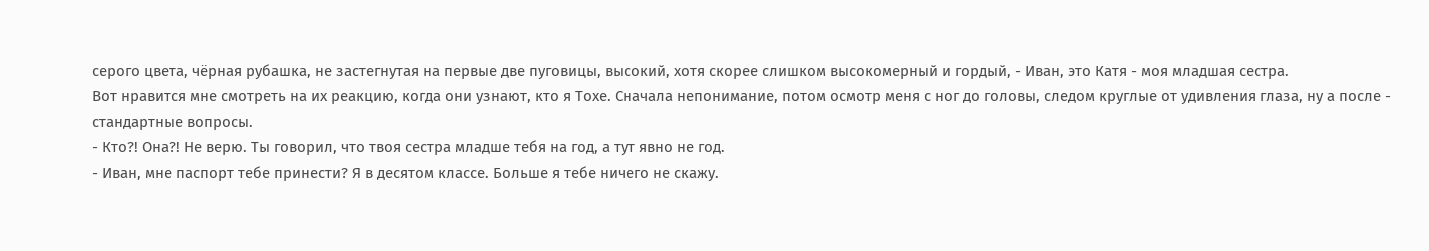серого цвета, чёрная рубашка, не застегнутая на первые две пуговицы, высокий, хотя скорее слишком высокомерный и гордый, - Иван, это Катя - моя младшая сестра.
Вот нравится мне смотреть на их реакцию, когда они узнают, кто я Тохе. Сначала непонимание, потом осмотр меня с ног до головы, следом круглые от удивления глаза, ну а после - стандартные вопросы.
- Кто?! Она?! Не верю. Ты говорил, что твоя сестра младше тебя на год, а тут явно не год.
- Иван, мне паспорт тебе принести? Я в десятом классе. Больше я тебе ничего не скажу.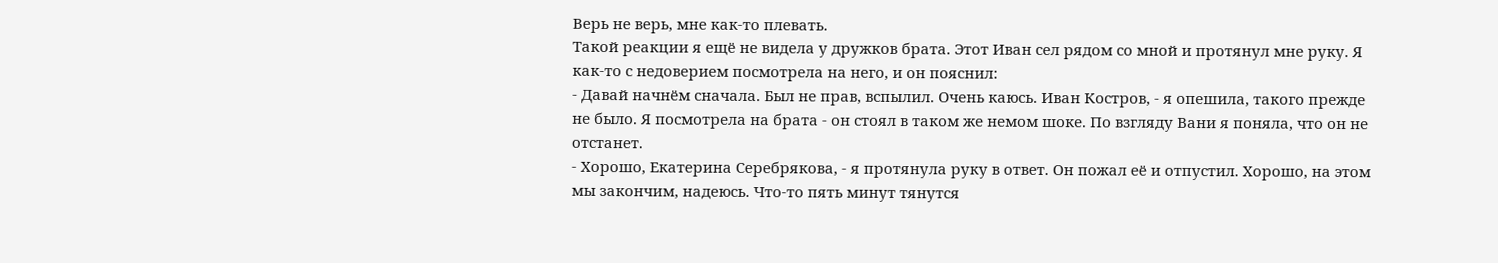Верь не верь, мне как-то плевать.
Такой реакции я ещё не видела у дружков брата. Этот Иван сел рядом со мной и протянул мне руку. Я как-то с недоверием посмотрела на него, и он пояснил:
- Давай начнём сначала. Был не прав, вспылил. Очень каюсь. Иван Костров, - я опешила, такого прежде не было. Я посмотрела на брата - он стоял в таком же немом шоке. По взгляду Вани я поняла, что он не отстанет.
- Хорошо, Екатерина Серебрякова, - я протянула руку в ответ. Он пожал её и отпустил. Хорошо, на этом мы закончим, надеюсь. Что-то пять минут тянутся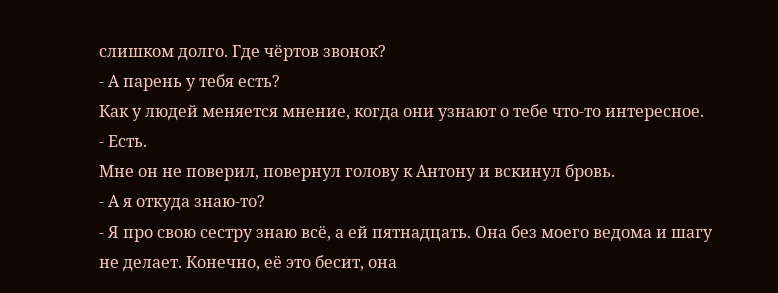слишком долго. Где чёртов звонок?
- А парень у тебя есть?
Как у людей меняется мнение, когда они узнают о тебе что-то интересное.
- Есть.
Мне он не поверил, повернул голову к Антону и вскинул бровь.
- А я откуда знаю-то?
- Я про свою сестру знаю всё, а ей пятнадцать. Она без моего ведома и шагу не делает. Конечно, её это бесит, она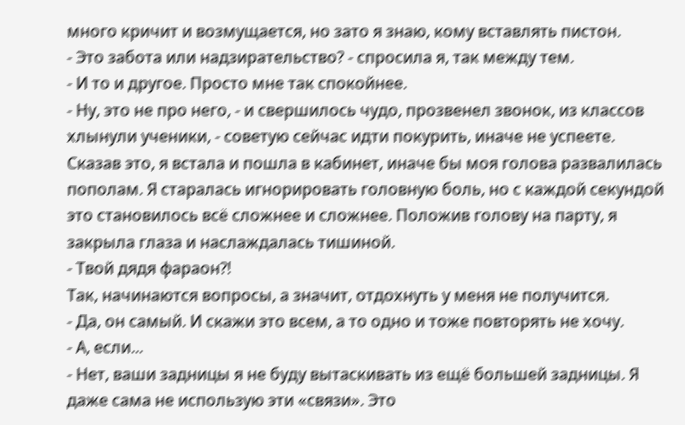много кричит и возмущается, но зато я знаю, кому вставлять пистон.
- Это забота или надзирательство? - спросила я, так между тем.
- И то и другое. Просто мне так спокойнее.
- Ну, это не про него, - и свершилось чудо, прозвенел звонок, из классов хлынули ученики, - советую сейчас идти покурить, иначе не успеете.
Сказав это, я встала и пошла в кабинет, иначе бы моя голова развалилась пополам. Я старалась игнорировать головную боль, но с каждой секундой это становилось всё сложнее и сложнее. Положив голову на парту, я закрыла глаза и наслаждалась тишиной.
- Твой дядя фараон?!
Так, начинаются вопросы, а значит, отдохнуть у меня не получится.
- Да, он самый. И скажи это всем, а то одно и тоже повторять не хочу.
- А, если...
- Нет, ваши задницы я не буду вытаскивать из ещё большей задницы. Я даже сама не использую эти «связи». Это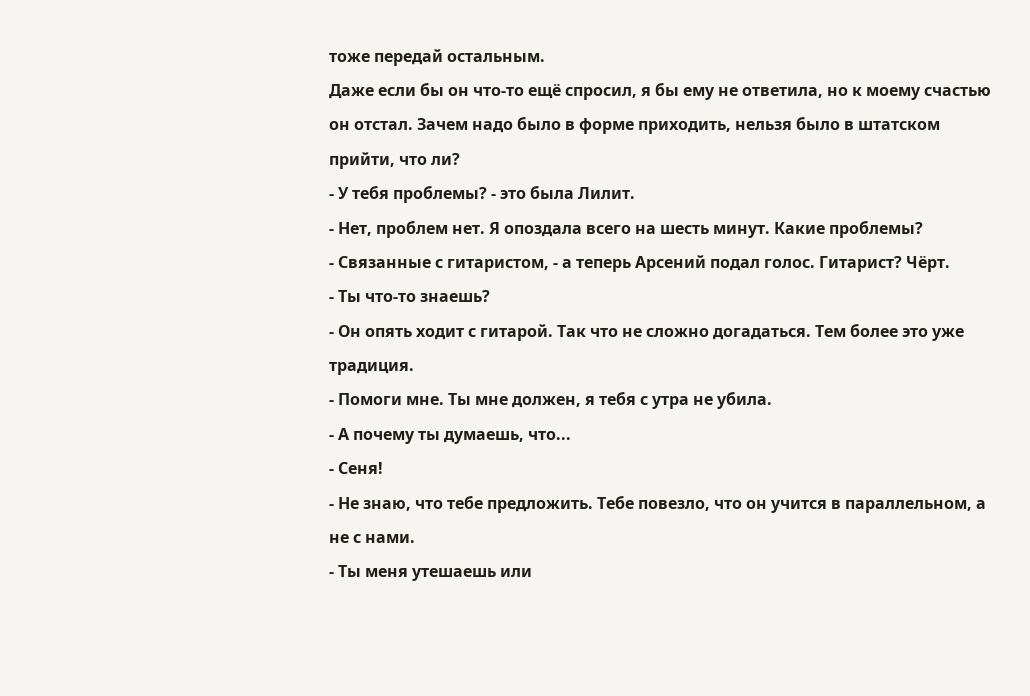тоже передай остальным.
Даже если бы он что-то ещё спросил, я бы ему не ответила, но к моему счастью он отстал. Зачем надо было в форме приходить, нельзя было в штатском прийти, что ли?
- У тебя проблемы? - это была Лилит.
- Нет, проблем нет. Я опоздала всего на шесть минут. Какие проблемы?
- Связанные с гитаристом, - а теперь Арсений подал голос. Гитарист? Чёрт.
- Ты что-то знаешь?
- Он опять ходит с гитарой. Так что не сложно догадаться. Тем более это уже традиция.
- Помоги мне. Ты мне должен, я тебя с утра не убила.
- А почему ты думаешь, что...
- Сеня!
- Не знаю, что тебе предложить. Тебе повезло, что он учится в параллельном, а не с нами.
- Ты меня утешаешь или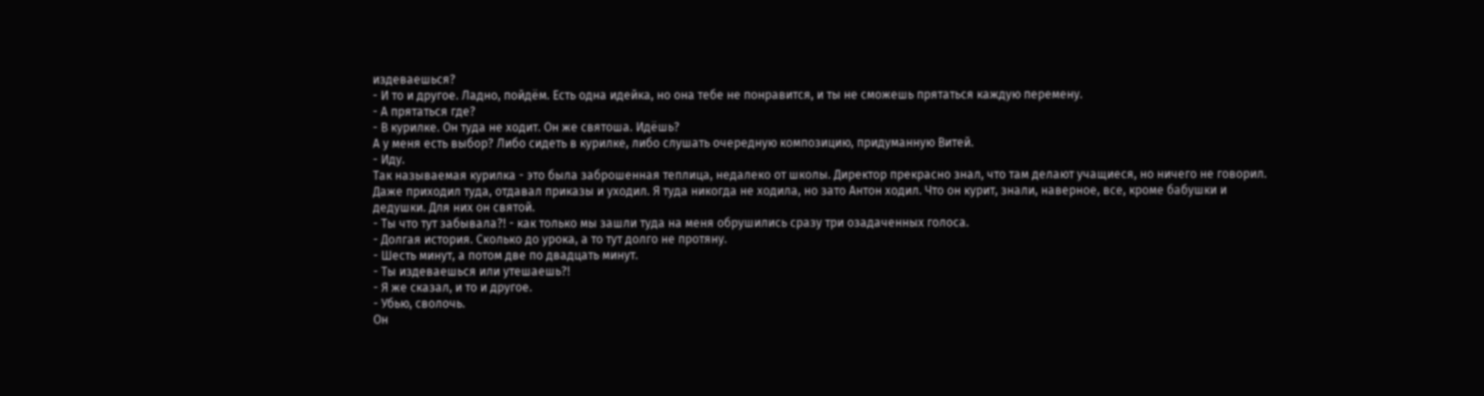издеваешься?
- И то и другое. Ладно, пойдём. Есть одна идейка, но она тебе не понравится, и ты не сможешь прятаться каждую перемену.
- А прятаться где?
- В курилке. Он туда не ходит. Он же святоша. Идёшь?
А у меня есть выбор? Либо сидеть в курилке, либо слушать очередную композицию, придуманную Витей.
- Иду.
Так называемая курилка - это была заброшенная теплица, недалеко от школы. Директор прекрасно знал, что там делают учащиеся, но ничего не говорил. Даже приходил туда, отдавал приказы и уходил. Я туда никогда не ходила, но зато Антон ходил. Что он курит, знали, наверное, все, кроме бабушки и дедушки. Для них он святой.
- Ты что тут забывала?! - как только мы зашли туда на меня обрушились сразу три озадаченных голоса.
- Долгая история. Сколько до урока, а то тут долго не протяну.
- Шесть минут, а потом две по двадцать минут.
- Ты издеваешься или утешаешь?!
- Я же сказал, и то и другое.
- Убью, сволочь.
Он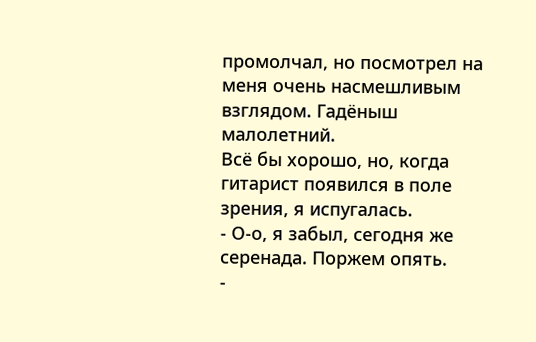промолчал, но посмотрел на меня очень насмешливым взглядом. Гадёныш малолетний.
Всё бы хорошо, но, когда гитарист появился в поле зрения, я испугалась.
- О-о, я забыл, сегодня же серенада. Поржем опять.
-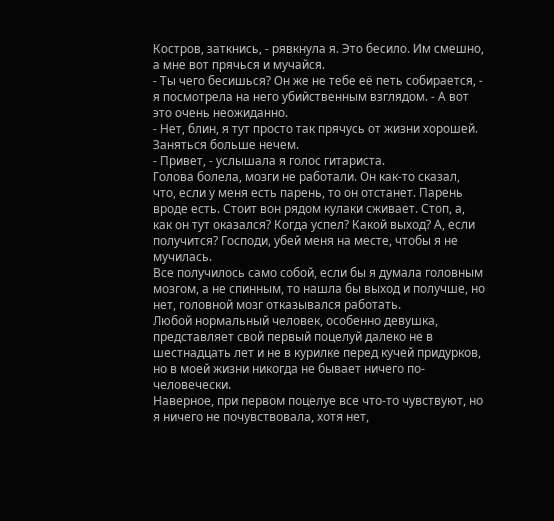Костров, заткнись, - рявкнула я. Это бесило. Им смешно, а мне вот прячься и мучайся.
- Ты чего бесишься? Он же не тебе её петь собирается, - я посмотрела на него убийственным взглядом. - А вот это очень неожиданно.
- Нет, блин, я тут просто так прячусь от жизни хорошей. Заняться больше нечем.
- Привет, - услышала я голос гитариста.
Голова болела, мозги не работали. Он как-то сказал, что, если у меня есть парень, то он отстанет. Парень вроде есть. Стоит вон рядом кулаки сживает. Стоп, а, как он тут оказался? Когда успел? Какой выход? А, если получится? Господи, убей меня на месте, чтобы я не мучилась.
Все получилось само собой, если бы я думала головным мозгом, а не спинным, то нашла бы выход и получше, но нет, головной мозг отказывался работать.
Любой нормальный человек, особенно девушка, представляет свой первый поцелуй далеко не в шестнадцать лет и не в курилке перед кучей придурков, но в моей жизни никогда не бывает ничего по-человечески.
Наверное, при первом поцелуе все что-то чувствуют, но я ничего не почувствовала, хотя нет,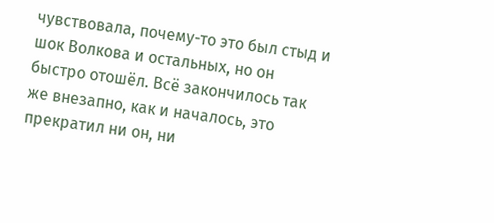чувствовала, почему-то это был стыд и шок Волкова и остальных, но он быстро отошёл. Всё закончилось так же внезапно, как и началось, это прекратил ни он, ни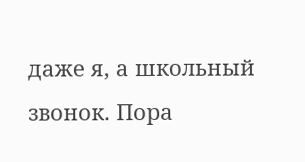даже я, а школьный звонок. Пора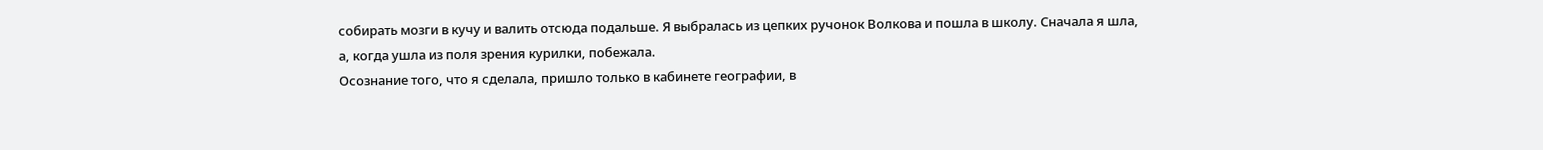собирать мозги в кучу и валить отсюда подальше. Я выбралась из цепких ручонок Волкова и пошла в школу. Сначала я шла, а, когда ушла из поля зрения курилки, побежала.
Осознание того, что я сделала, пришло только в кабинете географии, в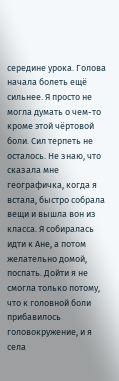середине урока. Голова начала болеть ещё сильнее. Я просто не могла думать о чем-то кроме этой чёртовой боли. Сил терпеть не осталось. Не знаю, что сказала мне географичка, когда я встала, быстро собрала вещи и вышла вон из класса. Я собиралась идти к Ане, а потом желательно домой, поспать. Дойти я не смогла только потому, что к головной боли прибавилось головокружение, и я села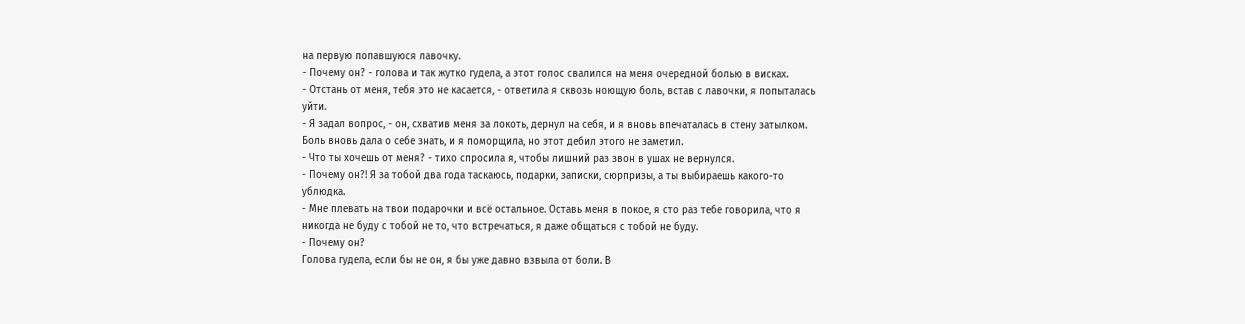на первую попавшуюся лавочку.
- Почему он? - голова и так жутко гудела, а этот голос свалился на меня очередной болью в висках.
- Отстань от меня, тебя это не касается, - ответила я сквозь ноющую боль, встав с лавочки, я попыталась уйти.
- Я задал вопрос, - он, схватив меня за локоть, дернул на себя, и я вновь впечаталась в стену затылком. Боль вновь дала о себе знать, и я поморщила, но этот дебил этого не заметил.
- Что ты хочешь от меня? - тихо спросила я, чтобы лишний раз звон в ушах не вернулся.
- Почему он?! Я за тобой два года таскаюсь, подарки, записки, сюрпризы, а ты выбираешь какого-то ублюдка.
- Мне плевать на твои подарочки и всё остальное. Оставь меня в покое, я сто раз тебе говорила, что я никогда не буду с тобой не то, что встречаться, я даже общаться с тобой не буду.
- Почему он?
Голова гудела, если бы не он, я бы уже давно взвыла от боли. В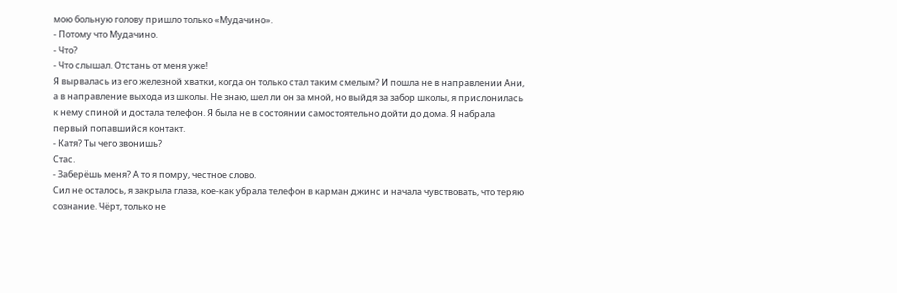мою больную голову пришло только «Мудачино».
- Потому что Мудачино.
- Что?
- Что слышал. Отстань от меня уже!
Я вырвалась из его железной хватки, когда он только стал таким смелым? И пошла не в направлении Ани, а в направление выхода из школы. Не знаю, шел ли он за мной, но выйдя за забор школы, я прислонилась к нему спиной и достала телефон. Я была не в состоянии самостоятельно дойти до дома. Я набрала первый попавшийся контакт.
- Катя? Ты чего звонишь?
Стас.
- Заберёшь меня? А то я помру, честное слово.
Сил не осталось, я закрыла глаза, кое-как убрала телефон в карман джинс и начала чувствовать, что теряю сознание. Чёрт, только не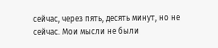сейчас, через пять, десять минут, но не сейчас. Мои мысли не были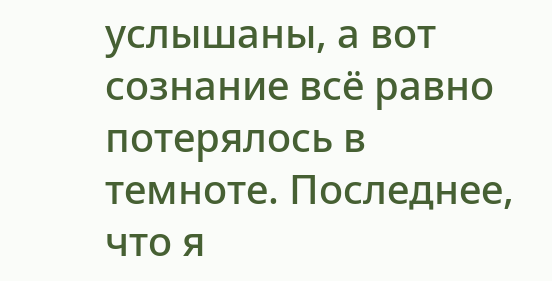услышаны, а вот сознание всё равно потерялось в темноте. Последнее, что я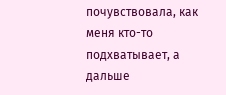почувствовала, как меня кто-то подхватывает, а дальше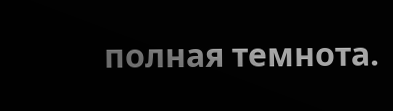полная темнота.